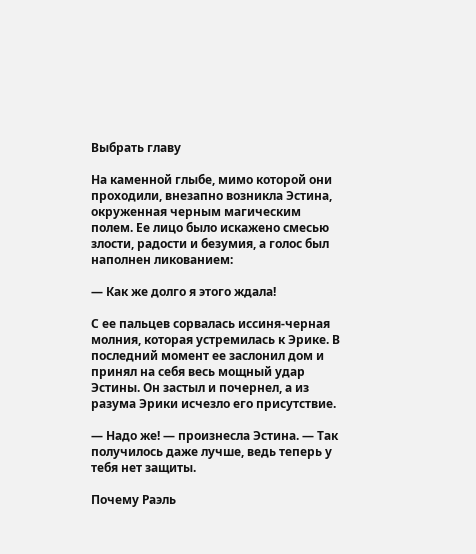Выбрать главу

На каменной глыбе, мимо которой они проходили, внезапно возникла Эстина, окруженная черным магическим полем. Ее лицо было искажено смесью злости, радости и безумия, а голос был наполнен ликованием:

— Как же долго я этого ждала!

С ее пальцев сорвалась иссиня-черная молния, которая устремилась к Эрике. В последний момент ее заслонил дом и принял на себя весь мощный удар Эстины. Он застыл и почернел, а из разума Эрики исчезло его присутствие.

— Надо же! — произнесла Эстина. — Так получилось даже лучше, ведь теперь у тебя нет защиты.

Почему Раэль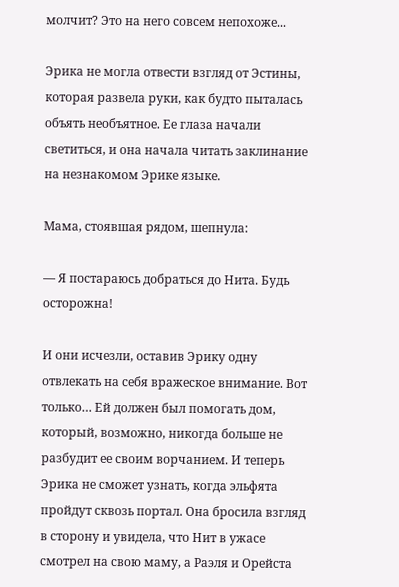молчит? Это на него совсем непохоже...

Эрика не могла отвести взгляд от Эстины, которая развела руки, как будто пыталась объять необъятное. Ее глаза начали светиться, и она начала читать заклинание на незнакомом Эрике языке.

Мама, стоявшая рядом, шепнула:

— Я постараюсь добраться до Нита. Будь осторожна!

И они исчезли, оставив Эрику одну отвлекать на себя вражеское внимание. Вот только… Ей должен был помогать дом, который, возможно, никогда больше не разбудит ее своим ворчанием. И теперь Эрика не сможет узнать, когда эльфята пройдут сквозь портал. Она бросила взгляд в сторону и увидела, что Нит в ужасе смотрел на свою маму, а Раэля и Орейста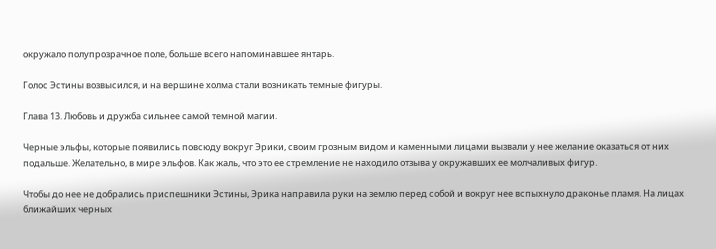окружало полупрозрачное поле, больше всего напоминавшее янтарь.

Голос Эстины возвысился, и на вершине холма стали возникать темные фигуры.

Глава 13. Любовь и дружба сильнее самой темной магии.

Черные эльфы, которые появились повсюду вокруг Эрики, своим грозным видом и каменными лицами вызвали у нее желание оказаться от них подальше. Желательно, в мире эльфов. Как жаль, что это ее стремление не находило отзыва у окружавших ее молчаливых фигур.

Чтобы до нее не добрались приспешники Эстины, Эрика направила руки на землю перед собой и вокруг нее вспыхнуло драконье пламя. На лицах ближайших черных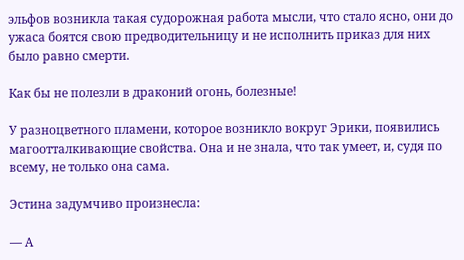эльфов возникла такая судорожная работа мысли, что стало ясно, они до ужаса боятся свою предводительницу и не исполнить приказ для них было равно смерти.

Как бы не полезли в драконий огонь, болезные!

У разноцветного пламени, которое возникло вокруг Эрики, появились магоотталкивающие свойства. Она и не знала, что так умеет, и, судя по всему, не только она сама.

Эстина задумчиво произнесла:

— А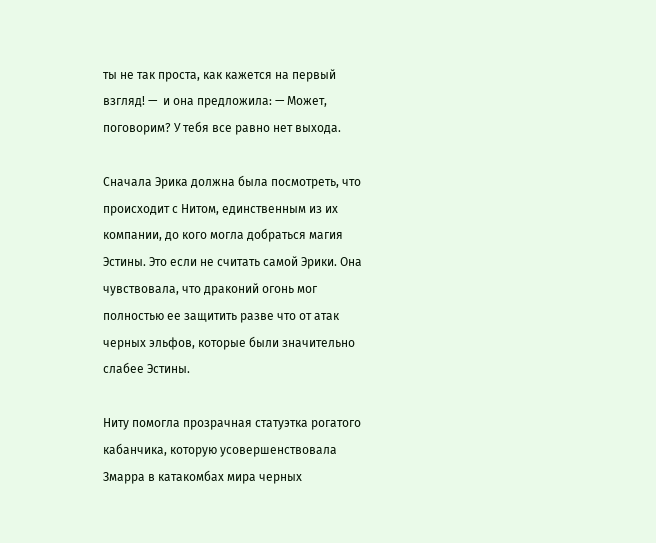ты не так проста, как кажется на первый взгляд! —  и она предложила: — Может, поговорим? У тебя все равно нет выхода.

Сначала Эрика должна была посмотреть, что происходит с Нитом, единственным из их компании, до кого могла добраться магия Эстины. Это если не считать самой Эрики. Она чувствовала, что драконий огонь мог полностью ее защитить разве что от атак черных эльфов, которые были значительно слабее Эстины.

Ниту помогла прозрачная статуэтка рогатого кабанчика, которую усовершенствовала Змарра в катакомбах мира черных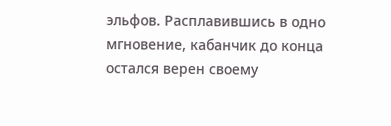эльфов. Расплавившись в одно мгновение, кабанчик до конца остался верен своему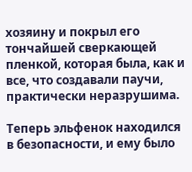хозяину и покрыл его тончайшей сверкающей пленкой, которая была, как и все, что создавали паучи, практически неразрушима.

Теперь эльфенок находился в безопасности, и ему было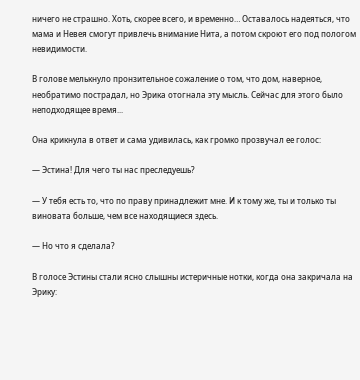ничего не страшно. Хоть, скорее всего, и временно… Оставалось надеяться, что мама и Невея смогут привлечь внимание Нита, а потом скроют его под пологом невидимости.

В голове мелькнуло пронзительное сожаление о том, что дом, наверное, необратимо пострадал, но Эрика отогнала эту мысль. Сейчас для этого было неподходящее время...

Она крикнула в ответ и сама удивилась, как громко прозвучал ее голос:

— Эстина! Для чего ты нас преследуешь?

— У тебя есть то, что по праву принадлежит мне. И к тому же, ты и только ты виновата больше, чем все находящиеся здесь.

— Но что я сделала?

В голосе Эстины стали ясно слышны истеричные нотки, когда она закричала на Эрику: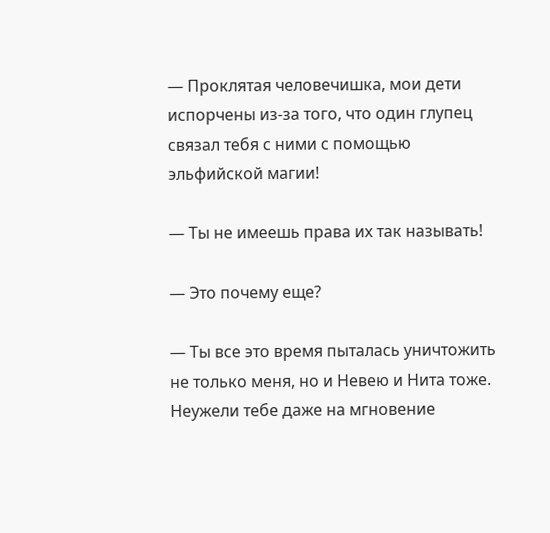— Проклятая человечишка, мои дети испорчены из-за того, что один глупец связал тебя с ними с помощью эльфийской магии!

— Ты не имеешь права их так называть!

— Это почему еще?

— Ты все это время пыталась уничтожить не только меня, но и Невею и Нита тоже. Неужели тебе даже на мгновение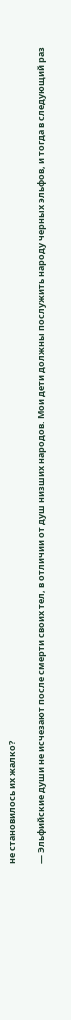не становилось их жалко?

— Эльфийские души не исчезают после смерти своих тел, в отличии от душ низших народов. Мои дети должны послужить народу черных эльфов, и тогда в следующий раз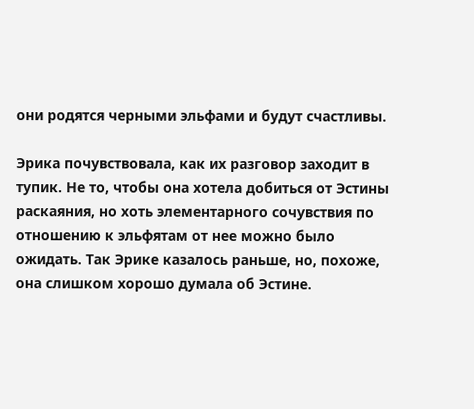они родятся черными эльфами и будут счастливы.

Эрика почувствовала, как их разговор заходит в тупик. Не то, чтобы она хотела добиться от Эстины раскаяния, но хоть элементарного сочувствия по отношению к эльфятам от нее можно было ожидать. Так Эрике казалось раньше, но, похоже, она слишком хорошо думала об Эстине.